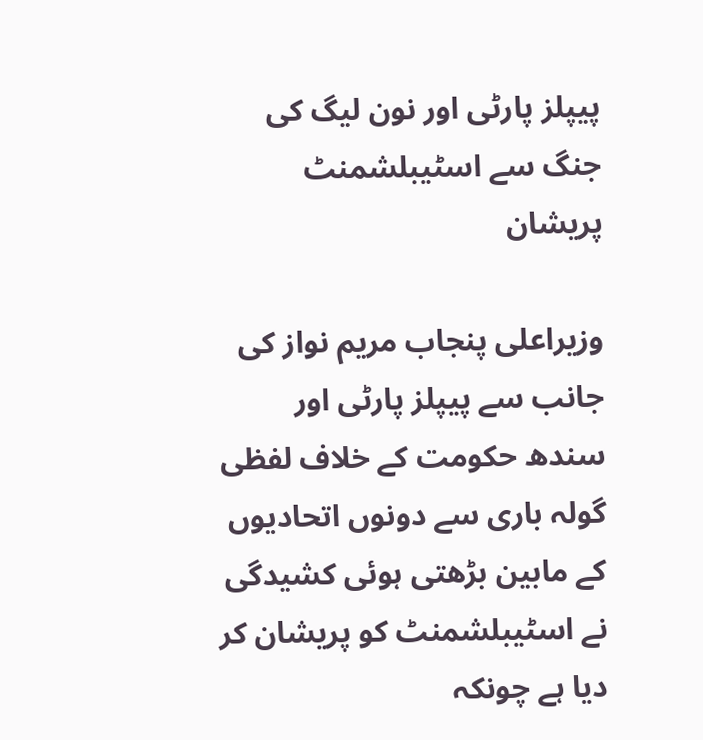پیپلز پارٹی اور نون لیگ کی جنگ سے اسٹیبلشمنٹ پریشان

وزیراعلی پنجاب مریم نواز کی جانب سے پیپلز پارٹی اور سندھ حکومت کے خلاف لفظی گولہ باری سے دونوں اتحادیوں کے مابین بڑھتی ہوئی کشیدگی نے اسٹیبلشمنٹ کو پریشان کر دیا ہے چونکہ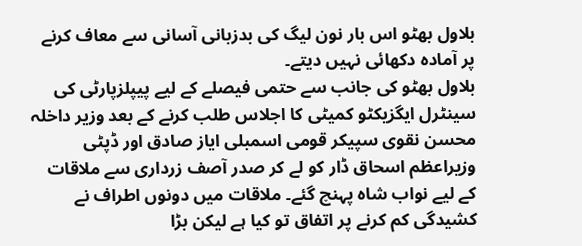بلاول بھٹو اس بار نون لیگ کی بدزبانی آسانی سے معاف کرنے پر آمادہ دکھائی نہیں دیتے۔
بلاول بھٹو کی جانب سے حتمی فیصلے کے لیے پیپلزپارٹی کی سینٹرل ایگزیکٹو کمیٹی کا اجلاس طلب کرنے کے بعد وزیر داخلہ محسن نقوی سپیکر قومی اسمبلی ایاز صادق اور ڈپٹی وزیراعظم اسحاق ڈار کو لے کر صدر آصف زرداری سے ملاقات کے لیے نواب شاہ پہنچ گئے۔ ملاقات میں دونوں اطراف نے کشیدگی کم کرنے پر اتفاق تو کیا ہے لیکن بڑا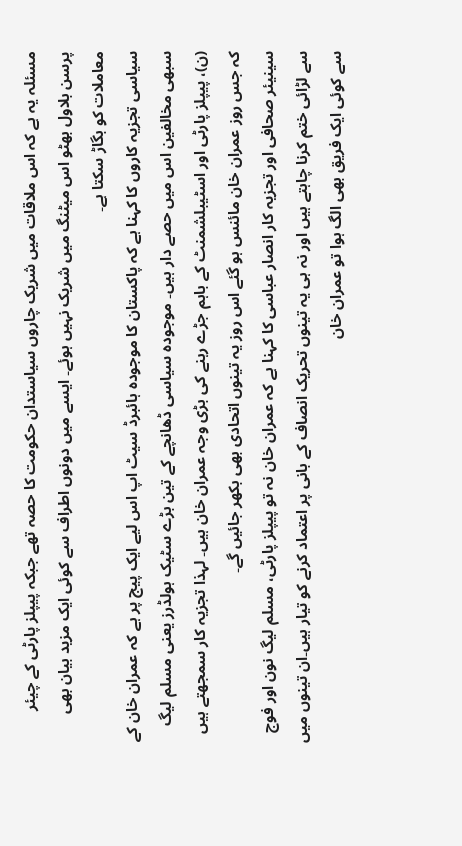مسئلہ یہ ہے کہ اس ملاقات میں شریک چاروں سیاستدان حکومت کا حصہ تھے جبکہ پیپلز پارٹی کے چیئر پرسن بلاول بھٹو اس میٹنگ میں شریک نہیں ہوئے۔ ایسے میں دونوں اطراف سے کوئی ایک مزید بیان بھی معاملات کو بگاڑ سکتا ہے۔
سیاسی تجزیہ کاروں کا کہنا ہے کہ پاکستان کا موجودہ ہائبرڈ سیٹ اپ اس لیے ایک پیج پر ہے کہ عمران خان کے سبھی مخالفین اس میں حصے دار ہیں۔ موجودہ سیاسی ڈھانچے کے تین بڑے سٹیک ہولڈرز یعنی مسلم لیگ (ن)، پیپلز پارٹی اور اسٹیبلشمنٹ کے باہم جڑے رہنے کی بڑی وجہ عمران خان ہیں۔ لہذا تجزیہ کار سمجھتے ہیں کہ جس روز عمران خان مائنس ہو گئے اس روز یہ تینوں اتحادی بھی بکھر جائیں گے۔
سینیئر صحافی اور تجزیہ کار انصار عباسی کا کہنا ہے کہ عمران خان نہ تو پیپلز پارٹی، مسلم لیگ نون اور فوج سے لڑائی ختم کرنا چاہتے ہیں اور نہ ہی یہ تینوں تحریک انصاف کے بانی پر اعتماد کرنے کو تیار ہیں۔ان تینوں میں سے کوئی ایک فریق بھی الگ ہوا تو عمران خان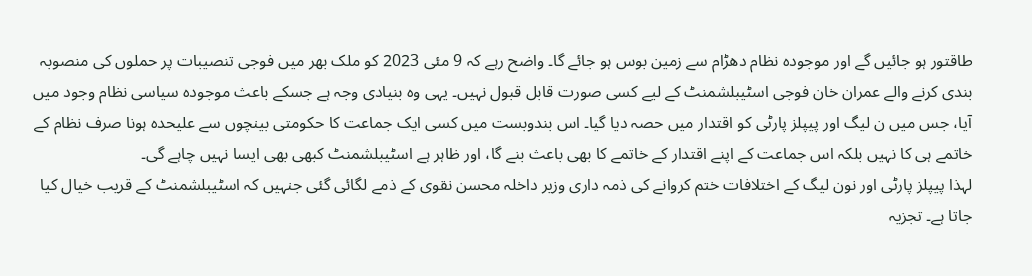طاقتور ہو جائیں گے اور موجودہ نظام دھڑام سے زمین بوس ہو جائے گا۔ واضح رہے کہ 9 مئی 2023 کو ملک بھر میں فوجی تنصیبات پر حملوں کی منصوبہ بندی کرنے والے عمران خان فوجی اسٹیبلشمنٹ کے لیے کسی صورت قابل قبول نہیں۔ یہی وہ بنیادی وجہ ہے جسکے باعث موجودہ سیاسی نظام وجود میں آیا، جس میں ن لیگ اور پیپلز پارٹی کو اقتدار میں حصہ دیا گیا۔ اس بندوبست میں کسی ایک جماعت کا حکومتی بینچوں سے علیحدہ ہونا صرف نظام کے خاتمے ہی کا نہیں بلکہ اس جماعت کے اپنے اقتدار کے خاتمے کا بھی باعث بنے گا، اور ظاہر ہے اسٹیبلشمنٹ کبھی بھی ایسا نہیں چاہے گی۔
لہذا پیپلز پارٹی اور نون لیگ کے اختلافات ختم کروانے کی ذمہ داری وزیر داخلہ محسن نقوی کے ذمے لگائی گئی جنہیں کہ اسٹیبلشمنٹ کے قریب خیال کیا جاتا ہے۔ تجزیہ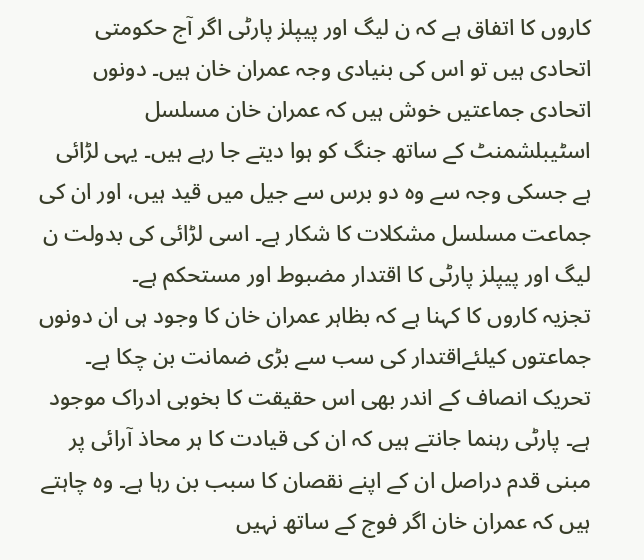کاروں کا اتفاق ہے کہ ن لیگ اور پیپلز پارٹی اگر آج حکومتی اتحادی ہیں تو اس کی بنیادی وجہ عمران خان ہیں۔ دونوں اتحادی جماعتیں خوش ہیں کہ عمران خان مسلسل اسٹیبلشمنٹ کے ساتھ جنگ کو ہوا دیتے جا رہے ہیں۔ یہی لڑائی ہے جسکی وجہ سے وہ دو برس سے جیل میں قید ہیں، اور ان کی جماعت مسلسل مشکلات کا شکار ہے۔ اسی لڑائی کی بدولت ن لیگ اور پیپلز پارٹی کا اقتدار مضبوط اور مستحکم ہے۔
تجزیہ کاروں کا کہنا ہے کہ بظاہر عمران خان کا وجود ہی ان دونوں جماعتوں کیلئےاقتدار کی سب سے بڑی ضمانت بن چکا ہے۔ تحریک انصاف کے اندر بھی اس حقیقت کا بخوبی ادراک موجود ہے۔ پارٹی رہنما جانتے ہیں کہ ان کی قیادت کا ہر محاذ آرائی پر مبنی قدم دراصل ان کے اپنے نقصان کا سبب بن رہا ہے۔ وہ چاہتے ہیں کہ عمران خان اگر فوج کے ساتھ نہیں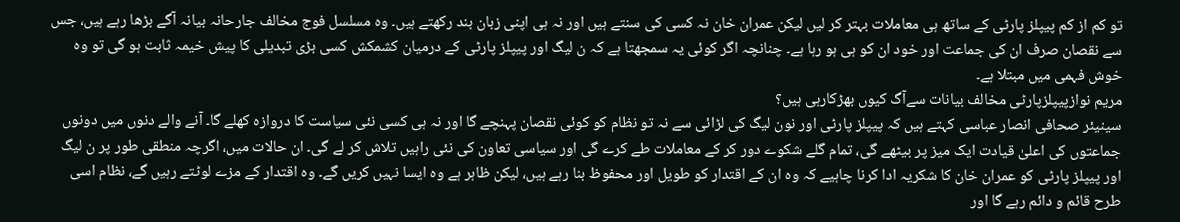تو کم از کم پیپلز پارٹی کے ساتھ ہی معاملات بہتر کر لیں لیکن عمران خان نہ کسی کی سنتے ہیں اور نہ ہی اپنی زبان بند رکھتے ہیں۔ وہ مسلسل فوج مخالف جارحانہ بیانہ آگے بڑھا رہے ہیں، جس سے نقصان صرف ان کی جماعت اور خود ان کو ہی ہو رہا ہے۔ چنانچہ اگر کوئی یہ سمجھتا ہے کہ ن لیگ اور پیپلز پارٹی کے درمیان کشمکش کسی بڑی تبدیلی کا پیش خیمہ ثابت ہو گی تو وہ خوش فہمی میں مبتلا ہے۔
مریم نوازپیپلزپارٹی مخالف بیانات سےآگ کیوں بھڑکارہی ہیں؟
سینیئر صحافی انصار عباسی کہتے ہیں کہ پیپلز پارٹی اور نون لیگ کی لڑائی سے نہ تو نظام کو کوئی نقصان پہنچے گا اور نہ ہی کسی نئی سیاست کا دروازہ کھلے گا۔ آنے والے دنوں میں دونوں جماعتوں کی اعلیٰ قیادت ایک میز پر بیٹھے گی، تمام گلے شکوے دور کر کے معاملات طے کرے گی اور سیاسی تعاون کی نئی راہیں تلاش کر لے گی۔ ان حالات میں، اگرچہ منطقی طور پر ن لیگ اور پیپلز پارٹی کو عمران خان کا شکریہ ادا کرنا چاہیے کہ وہ ان کے اقتدار کو طویل اور محفوظ بنا رہے ہیں، لیکن ظاہر ہے وہ ایسا نہیں کریں گے۔ وہ اقتدار کے مزے لوٹتے رہیں گے، نظام اسی طرح قائم و دائم رہے گا اور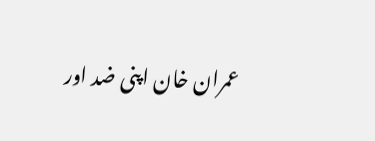عمران خان اپنی ضد اور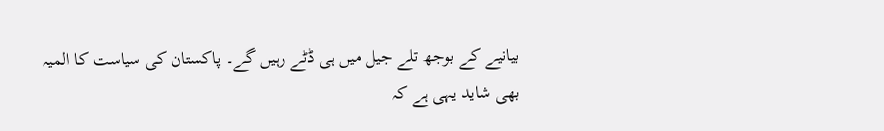بیانیے کے بوجھ تلے جیل میں ہی ڈٹے رہیں گے۔ پاکستان کی سیاست کا المیہ بھی شاید یہی ہے کہ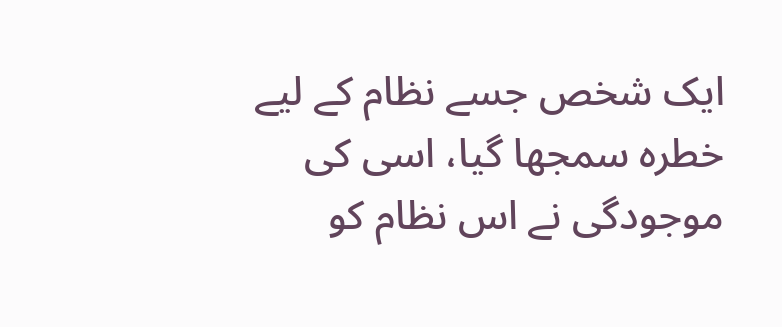ایک شخص جسے نظام کے لیے خطرہ سمجھا گیا، اسی کی موجودگی نے اس نظام کو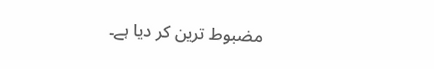مضبوط ترین کر دیا ہے۔